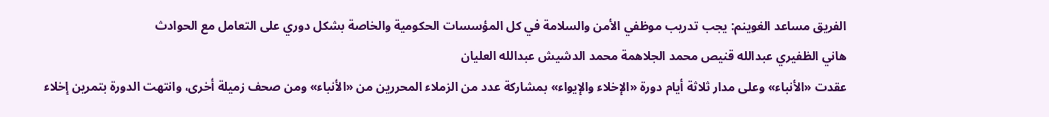الفريق مساعد الغوينم: يجب تدريب موظفي الأمن والسلامة في كل المؤسسات الحكومية والخاصة بشكل دوري على التعامل مع الحوادث
هاني الظفيري عبدالله قنيص محمد الجلاهمة محمد الدشيش عبدالله العليان
عقدت «الأنباء» وعلى مدار ثلاثة أيام دورة «الإخلاء والإيواء» بمشاركة عدد من الزملاء المحررين من «الأنباء» ومن صحف زميلة أخرى، وانتهت الدورة بتمرين إخلاء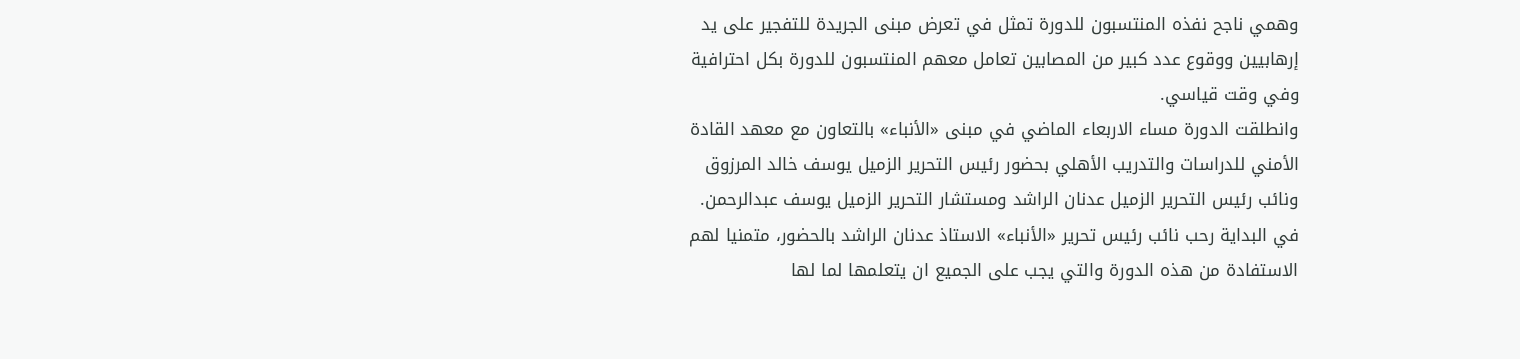وهمي ناجح نفذه المنتسبون للدورة تمثل في تعرض مبنى الجريدة للتفجير على يد إرهابيين ووقوع عدد كبير من المصابين تعامل معهم المنتسبون للدورة بكل احترافية وفي وقت قياسي.
وانطلقت الدورة مساء الاربعاء الماضي في مبنى «الأنباء» بالتعاون مع معهد القادة الأمني للدراسات والتدريب الأهلي بحضور رئيس التحرير الزميل يوسف خالد المرزوق ونائب رئيس التحرير الزميل عدنان الراشد ومستشار التحرير الزميل يوسف عبدالرحمن.
في البداية رحب نائب رئيس تحرير «الأنباء» الاستاذ عدنان الراشد بالحضور، متمنيا لهم الاستفادة من هذه الدورة والتي يجب على الجميع ان يتعلمها لما لها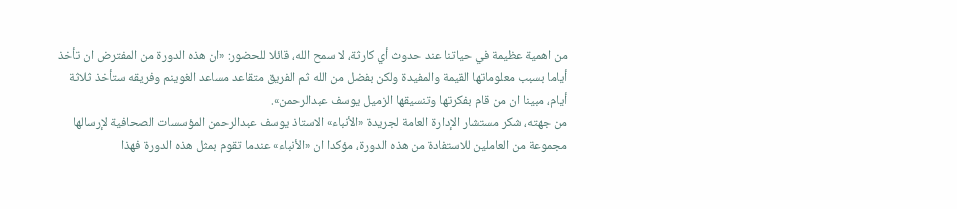من اهمية عظيمة في حياتنا عند حدوث أي كارثة، لا سمح الله، قائلا للحضور: «ان هذه الدورة من المفترض ان تأخذ أياما بسبب معلوماتها القيمة والمفيدة ولكن بفضل من الله ثم الفريق متقاعد مساعد الغوينم وفريقه ستأخذ ثلاثة أيام، مبينا ان من قام بفكرتها وتنسيقها الزميل يوسف عبدالرحمن».
من جهته، شكر مستشار الإدارة العامة لجريدة «الأنباء» الاستاذ يوسف عبدالرحمن المؤسسات الصحافية لإرسالها مجموعة من العاملين للاستفادة من هذه الدورة، مؤكدا ان «الأنباء» عندما تقوم بمثل هذه الدورة فهذا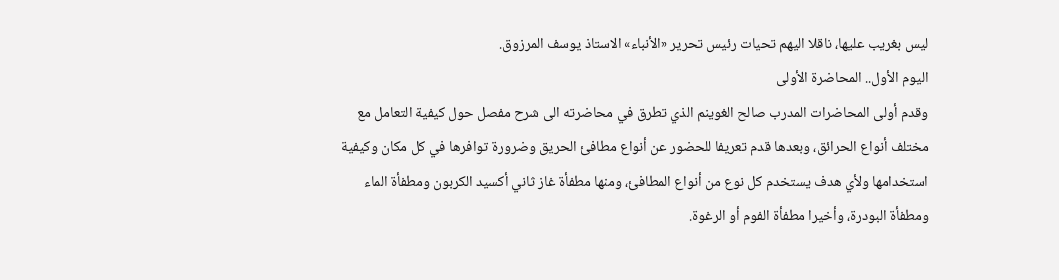ليس بغريب عليها، ناقلا اليهم تحيات رئيس تحرير «الأنباء» الاستاذ يوسف المرزوق.
اليوم الأول.. المحاضرة الأولى
وقدم أولى المحاضرات المدرب صالح الغوينم الذي تطرق في محاضرته الى شرح مفصل حول كيفية التعامل مع مختلف أنواع الحرائق، وبعدها قدم تعريفا للحضور عن أنواع مطافئ الحريق وضرورة توافرها في كل مكان وكيفية استخدامها ولأي هدف يستخدم كل نوع من أنواع المطافئ، ومنها مطفأة غاز ثاني أكسيد الكربون ومطفأة الماء ومطفأة البودرة، وأخيرا مطفأة الفوم أو الرغوة.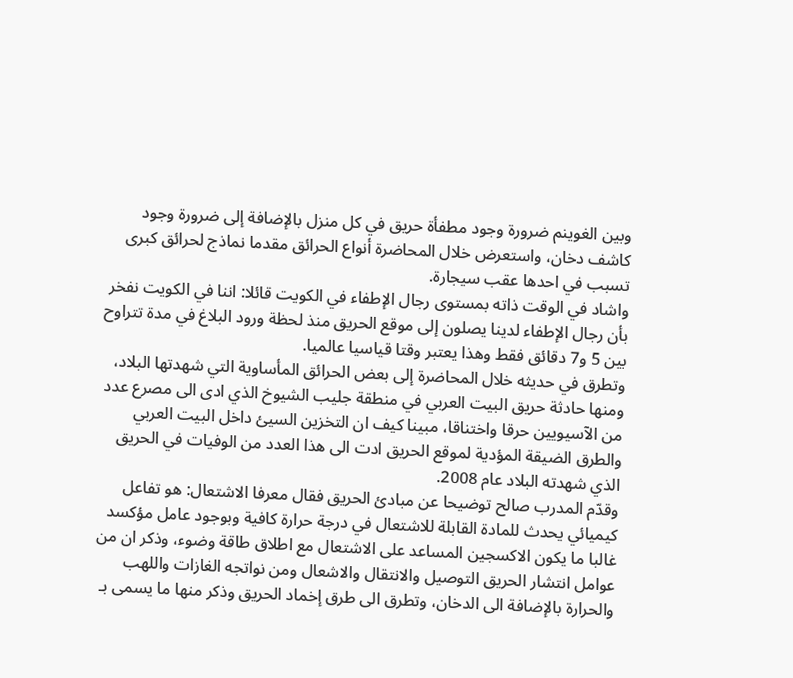وبين الغوينم ضرورة وجود مطفأة حريق في كل منزل بالإضافة إلى ضرورة وجود كاشف دخان، واستعرض خلال المحاضرة أنواع الحرائق مقدما نماذج لحرائق كبرى تسبب في احدها عقب سيجارة.
واشاد في الوقت ذاته بمستوى رجال الإطفاء في الكويت قائلا: اننا في الكويت نفخر بأن رجال الإطفاء لدينا يصلون إلى موقع الحريق منذ لحظة ورود البلاغ في مدة تتراوح بين 5 و7 دقائق فقط وهذا يعتبر وقتا قياسيا عالميا.
وتطرق في حديثه خلال المحاضرة إلى بعض الحرائق المأساوية التي شهدتها البلاد، ومنها حادثة حريق البيت العربي في منطقة جليب الشيوخ الذي ادى الى مصرع عدد من الآسيويين حرقا واختناقا، مبينا كيف ان التخزين السيئ داخل البيت العربي والطرق الضيقة المؤدية لموقع الحريق ادت الى هذا العدد من الوفيات في الحريق الذي شهدته البلاد عام 2008.
وقدّم المدرب صالح توضيحا عن مبادئ الحريق فقال معرفا الاشتعال: هو تفاعل كيميائي يحدث للمادة القابلة للاشتعال في درجة حرارة كافية وبوجود عامل مؤكسد غالبا ما يكون الاكسجين المساعد على الاشتعال مع اطلاق طاقة وضوء، وذكر ان من عوامل انتشار الحريق التوصيل والانتقال والاشعال ومن نواتجه الغازات واللهب والحرارة بالإضافة الى الدخان، وتطرق الى طرق إخماد الحريق وذكر منها ما يسمى بـ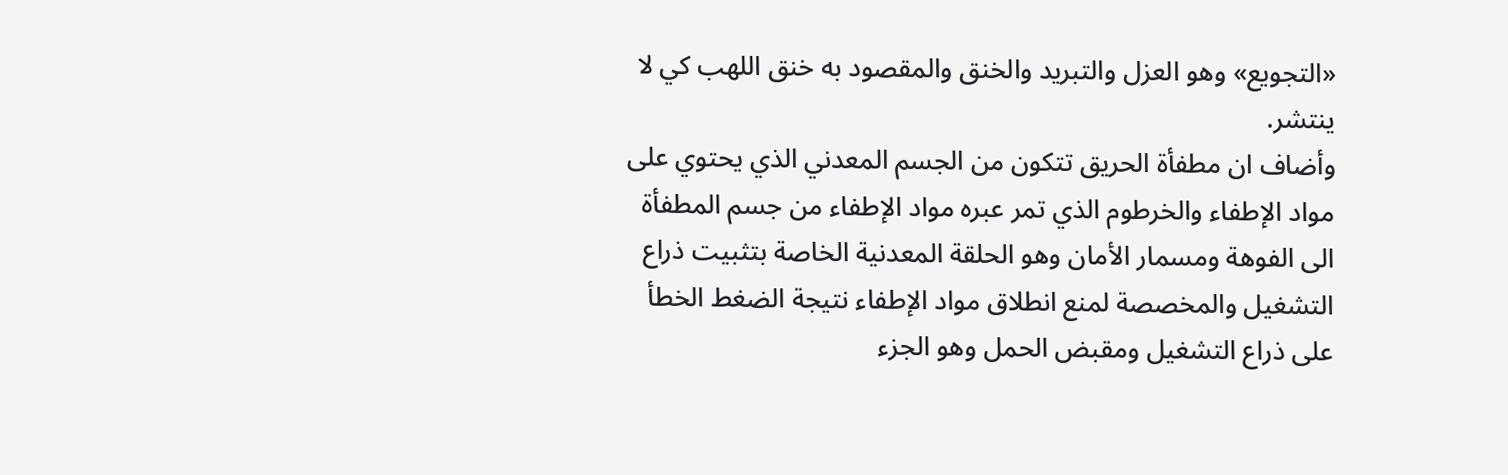«التجويع» وهو العزل والتبريد والخنق والمقصود به خنق اللهب كي لا ينتشر.
وأضاف ان مطفأة الحريق تتكون من الجسم المعدني الذي يحتوي على مواد الإطفاء والخرطوم الذي تمر عبره مواد الإطفاء من جسم المطفأة الى الفوهة ومسمار الأمان وهو الحلقة المعدنية الخاصة بتثبيت ذراع التشغيل والمخصصة لمنع انطلاق مواد الإطفاء نتيجة الضغط الخطأ على ذراع التشغيل ومقبض الحمل وهو الجزء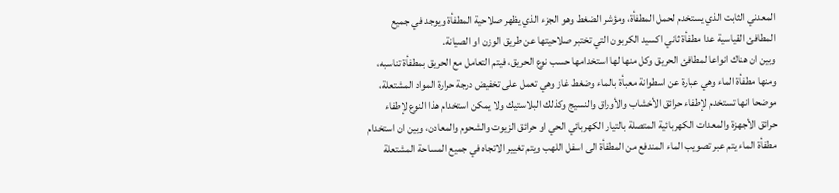المعدني الثابت الذي يستخدم لحمل المطفأة، ومؤشر الضغط وهو الجزء الذي يظهر صلاحية المطفأة ويوجد في جميع المطافئ القياسية عدا مطفأة ثاني اكسيد الكربون التي تختبر صلاحيتها عن طريق الوزن او الصيانة.
وبين ان هناك انواعا لمطافئ الحريق وكل منها لها استخدامها حسب نوع الحريق، فيتم التعامل مع الحريق بمطفأة تناسبه، ومنها مطفأة الماء وهي عبارة عن اسطوانة معبأة بالماء وضغط غاز وهي تعمل على تخفيض درجة حرارة المواد المشتعلة، موضحا انها تستخدم لإطفاء حرائق الأخشاب والأوراق والنسيج وكذلك البلاستيك ولا يمكن استخدام هذا النوع لإطفاء حرائق الأجهزة والمعدات الكهربائية المتصلة بالتيار الكهربائي الحي او حرائق الزيوت والشحوم والمعادن، وبين ان استخدام مطفأة الماء يتم عبر تصويب الماء المندفع من المطفأة الى اسفل اللهب ويتم تغيير الاتجاه في جميع المساحة المشتعلة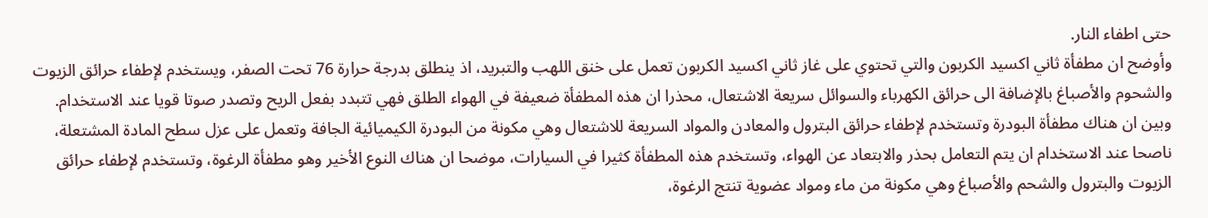حتى اطفاء النار.
وأوضح ان مطفأة ثاني اكسيد الكربون والتي تحتوي على غاز ثاني اكسيد الكربون تعمل على خنق اللهب والتبريد، اذ ينطلق بدرجة حرارة 76 تحت الصفر، ويستخدم لإطفاء حرائق الزيوت والشحوم والأصباغ بالإضافة الى حرائق الكهرباء والسوائل سريعة الاشتعال، محذرا ان هذه المطفأة ضعيفة في الهواء الطلق فهي تتبدد بفعل الريح وتصدر صوتا قويا عند الاستخدام.
وبين ان هناك مطفأة البودرة وتستخدم لإطفاء حرائق البترول والمعادن والمواد السريعة للاشتعال وهي مكونة من البودرة الكيميائية الجافة وتعمل على عزل سطح المادة المشتعلة، ناصحا عند الاستخدام ان يتم التعامل بحذر والابتعاد عن الهواء، وتستخدم هذه المطفأة كثيرا في السيارات، موضحا ان هناك النوع الأخير وهو مطفأة الرغوة، وتستخدم لإطفاء حرائق الزيوت والبترول والشحم والأصباغ وهي مكونة من ماء ومواد عضوية تنتج الرغوة،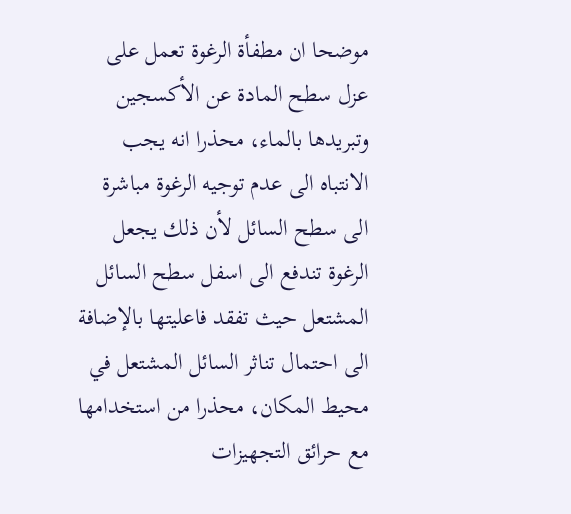موضحا ان مطفأة الرغوة تعمل على عزل سطح المادة عن الأكسجين وتبريدها بالماء، محذرا انه يجب الانتباه الى عدم توجيه الرغوة مباشرة الى سطح السائل لأن ذلك يجعل الرغوة تندفع الى اسفل سطح السائل المشتعل حيث تفقد فاعليتها بالإضافة الى احتمال تناثر السائل المشتعل في محيط المكان، محذرا من استخدامها مع حرائق التجهيزات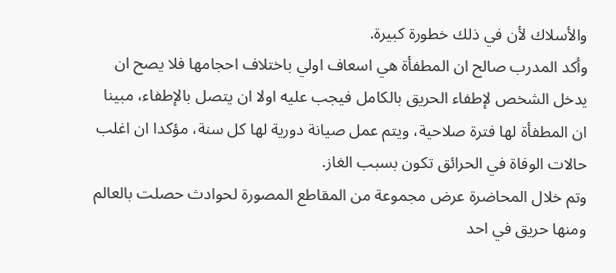والأسلاك لأن في ذلك خطورة كبيرة.
وأكد المدرب صالح ان المطفأة هي اسعاف اولي باختلاف احجامها فلا يصح ان يدخل الشخص لإطفاء الحريق بالكامل فيجب عليه اولا ان يتصل بالإطفاء، مبينا ان المطفأة لها فترة صلاحية، ويتم عمل صيانة دورية لها كل سنة، مؤكدا ان اغلب حالات الوفاة في الحرائق تكون بسبب الغاز.
وتم خلال المحاضرة عرض مجموعة من المقاطع المصورة لحوادث حصلت بالعالم ومنها حريق في احد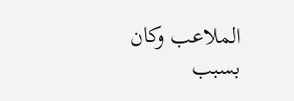الملاعب وكان بسبب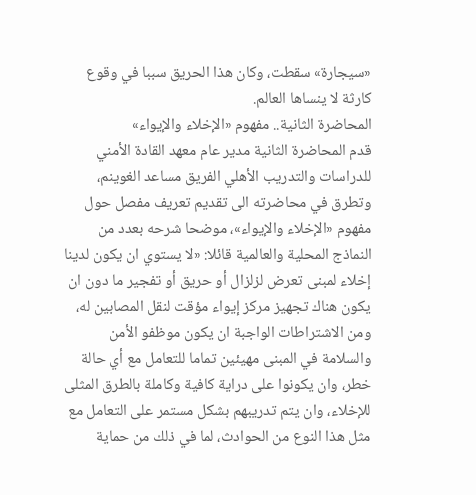«سيجارة» سقطت، وكان هذا الحريق سببا في وقوع كارثة لا ينساها العالم.
المحاضرة الثانية.. مفهوم «الإخلاء والإيواء»
قدم المحاضرة الثانية مدير عام معهد القادة الأمني للدراسات والتدريب الأهلي الفريق مساعد الغوينم، وتطرق في محاضرته الى تقديم تعريف مفصل حول مفهوم «الإخلاء والإيواء»، موضحا شرحه بعدد من النماذج المحلية والعالمية قائلا: «لا يستوي ان يكون لدينا إخلاء لمبنى تعرض لزلزال أو حريق أو تفجير ما دون ان يكون هناك تجهيز مركز إيواء مؤقت لنقل المصابين له، ومن الاشتراطات الواجبة ان يكون موظفو الأمن والسلامة في المبنى مهيئين تماما للتعامل مع أي حالة خطر، وان يكونوا على دراية كافية وكاملة بالطرق المثلى للإخلاء، وان يتم تدريبهم بشكل مستمر على التعامل مع مثل هذا النوع من الحوادث، لما في ذلك من حماية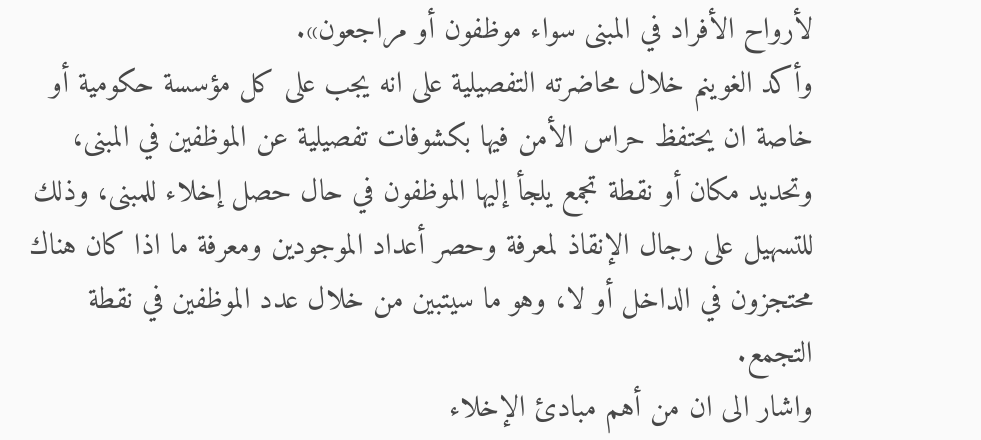لأرواح الأفراد في المبنى سواء موظفون أو مراجعون».
وأكد الغوينم خلال محاضرته التفصيلية على انه يجب على كل مؤسسة حكومية أو خاصة ان يحتفظ حراس الأمن فيها بكشوفات تفصيلية عن الموظفين في المبنى، وتحديد مكان أو نقطة تجمع يلجأ إليها الموظفون في حال حصل إخلاء للمبنى، وذلك للتسهيل على رجال الإنقاذ لمعرفة وحصر أعداد الموجودين ومعرفة ما اذا كان هناك محتجزون في الداخل أو لا، وهو ما سيتبين من خلال عدد الموظفين في نقطة التجمع.
واشار الى ان من أهم مبادئ الإخلاء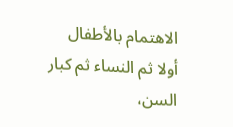الاهتمام بالأطفال أولا ثم النساء ثم كبار السن،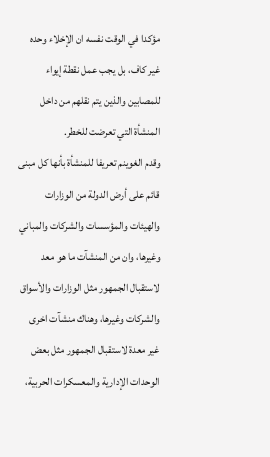مؤكدا في الوقت نفسه ان الإخلاء وحده غير كاف، بل يجب عمل نقطة إيواء للمصابين والذين يتم نقلهم من داخل المنشأة التي تعرضت للخطر.
وقدم الغوينم تعريفا للمنشأة بأنها كل مبنى قائم على أرض الدولة من الوزارات والهيئات والمؤسسات والشركات والمباني وغيرها، وان من المنشآت ما هو معد لاستقبال الجمهور مثل الوزارات والأسواق والشركات وغيرها، وهناك منشآت اخرى غير معدة لاستقبال الجمهور مثل بعض الوحدات الإدارية والمعسكرات الحربية،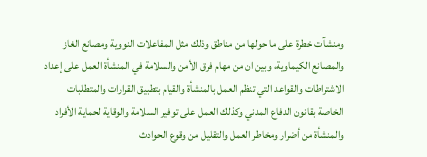ومنشآت خطرة على ما حولها من مناطق وذلك مثل المفاعلات النووية ومصانع الغاز والمصانع الكيماوية، وبين ان من مهام فرق الأمن والسلامة في المنشأة العمل على إعداد الاشتراطات والقواعد التي تنظم العمل بالمنشأة والقيام بتطبيق القرارات والمتطلبات الخاصة بقانون الدفاع المدني وكذلك العمل على توفير السلامة والوقاية لحماية الأفراد والمنشأة من أضرار ومخاطر العمل والتقليل من وقوع الحوادث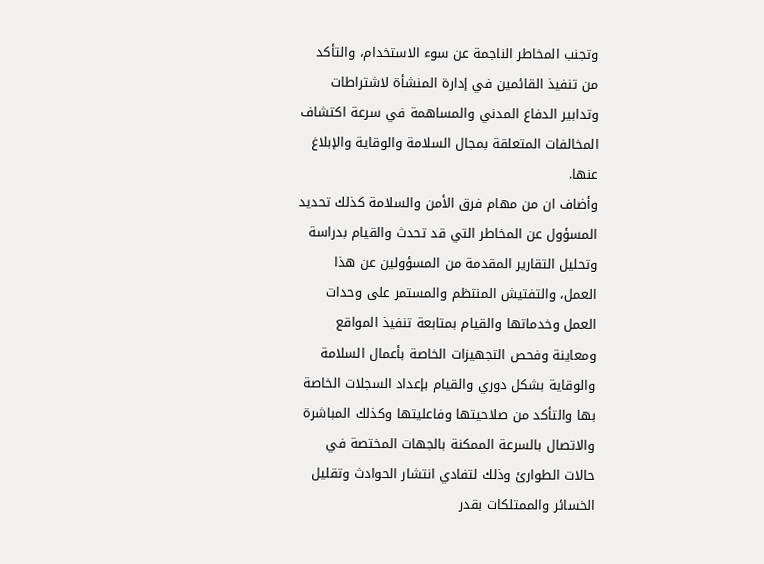وتجنب المخاطر الناجمة عن سوء الاستخدام، والتأكد من تنفيذ القائمين في إدارة المنشأة لاشتراطات وتدابير الدفاع المدني والمساهمة في سرعة اكتشاف المخالفات المتعلقة بمجال السلامة والوقاية والإبلاغ عنها.
وأضاف ان من مهام فرق الأمن والسلامة كذلك تحديد المسؤول عن المخاطر التي قد تحدث والقيام بدراسة وتحليل التقارير المقدمة من المسؤولين عن هذا العمل، والتفتيش المنتظم والمستمر على وحدات العمل وخدماتها والقيام بمتابعة تنفيذ المواقع ومعاينة وفحص التجهيزات الخاصة بأعمال السلامة والوقاية بشكل دوري والقيام بإعداد السجلات الخاصة بها والتأكد من صلاحيتها وفاعليتها وكذلك المباشرة والاتصال بالسرعة الممكنة بالجهات المختصة في حالات الطوارئ وذلك لتفادي انتشار الحوادث وتقليل الخسائر والممتلكات بقدر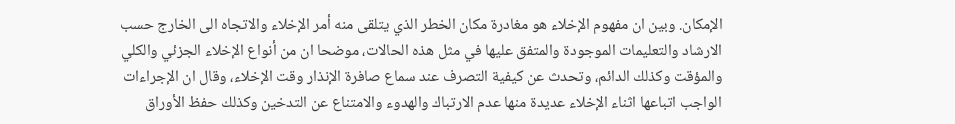الإمكان. وبين ان مفهوم الإخلاء هو مغادرة مكان الخطر الذي يتلقى منه أمر الإخلاء والاتجاه الى الخارج حسب الارشاد والتعليمات الموجودة والمتفق عليها في مثل هذه الحالات، موضحا ان من أنواع الإخلاء الجزئي والكلي والمؤقت وكذلك الدائم، وتحدث عن كيفية التصرف عند سماع صافرة الإنذار وقت الإخلاء، وقال ان الإجراءات الواجب اتباعها اثناء الإخلاء عديدة منها عدم الارتباك والهدوء والامتناع عن التدخين وكذلك حفظ الأوراق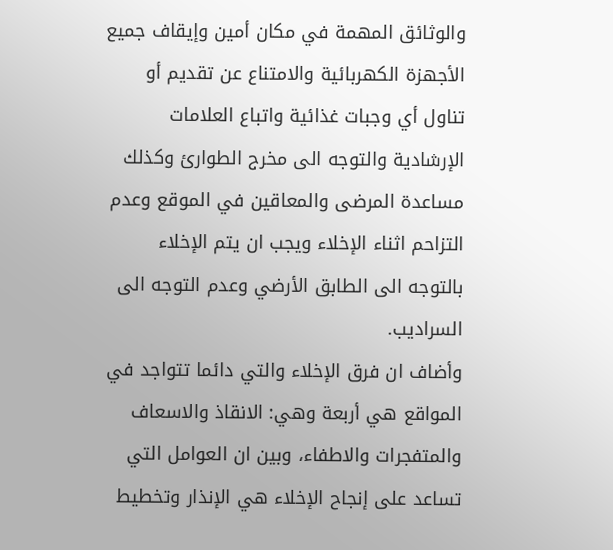والوثائق المهمة في مكان أمين وإيقاف جميع الأجهزة الكهربائية والامتناع عن تقديم أو تناول أي وجبات غذائية واتباع العلامات الإرشادية والتوجه الى مخرج الطوارئ وكذلك مساعدة المرضى والمعاقين في الموقع وعدم التزاحم اثناء الإخلاء ويجب ان يتم الإخلاء بالتوجه الى الطابق الأرضي وعدم التوجه الى السراديب.
وأضاف ان فرق الإخلاء والتي دائما تتواجد في المواقع هي أربعة وهي: الانقاذ والاسعاف والمتفجرات والاطفاء، وبين ان العوامل التي تساعد على إنجاح الإخلاء هي الإنذار وتخطيط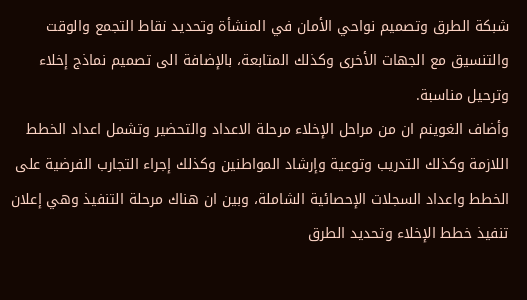شبكة الطرق وتصميم نواحي الأمان في المنشأة وتحديد نقاط التجمع والوقت والتنسيق مع الجهات الأخرى وكذلك المتابعة، بالإضافة الى تصميم نماذج إخلاء وترحيل مناسبة.
وأضاف الغوينم ان من مراحل الإخلاء مرحلة الاعداد والتحضير وتشمل اعداد الخطط اللازمة وكذلك التدريب وتوعية وإرشاد المواطنين وكذلك إجراء التجارب الفرضية على الخطط واعداد السجلات الإحصائية الشاملة، وبين ان هناك مرحلة التنفيذ وهي إعلان تنفيذ خطط الإخلاء وتحديد الطرق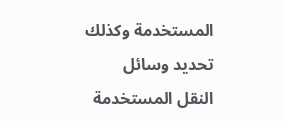المستخدمة وكذلك تحديد وسائل النقل المستخدمة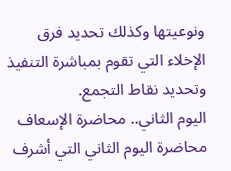ونوعيتها وكذلك تحديد فرق الإخلاء التي تقوم بمباشرة التنفيذ وتحديد نقاط التجمع.
اليوم الثاني.. محاضرة الإسعاف
محاضرة اليوم الثاني التي أشرف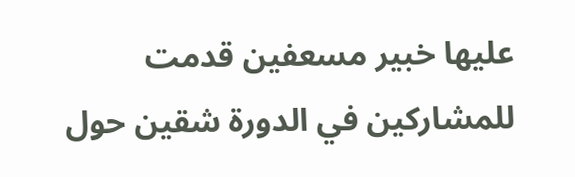عليها خبير مسعفين قدمت للمشاركين في الدورة شقين حول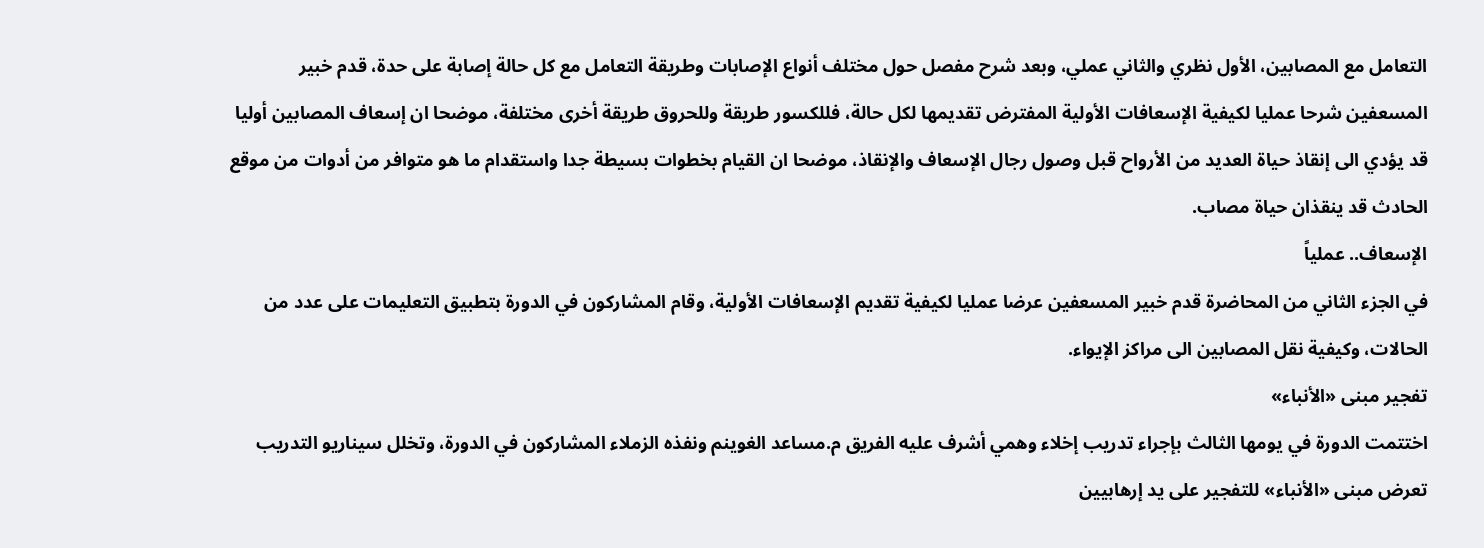التعامل مع المصابين، الأول نظري والثاني عملي، وبعد شرح مفصل حول مختلف أنواع الإصابات وطريقة التعامل مع كل حالة إصابة على حدة، قدم خبير المسعفين شرحا عمليا لكيفية الإسعافات الأولية المفترض تقديمها لكل حالة، فللكسور طريقة وللحروق طريقة أخرى مختلفة، موضحا ان إسعاف المصابين أوليا قد يؤدي الى إنقاذ حياة العديد من الأرواح قبل وصول رجال الإسعاف والإنقاذ، موضحا ان القيام بخطوات بسيطة جدا واستقدام ما هو متوافر من أدوات من موقع الحادث قد ينقذان حياة مصاب.
الإسعاف.. عملياً
في الجزء الثاني من المحاضرة قدم خبير المسعفين عرضا عمليا لكيفية تقديم الإسعافات الأولية، وقام المشاركون في الدورة بتطبيق التعليمات على عدد من الحالات، وكيفية نقل المصابين الى مراكز الإيواء.
تفجير مبنى «الأنباء»
اختتمت الدورة في يومها الثالث بإجراء تدريب إخلاء وهمي أشرف عليه الفريق م.مساعد الغوينم ونفذه الزملاء المشاركون في الدورة، وتخلل سيناريو التدريب تعرض مبنى «الأنباء» للتفجير على يد إرهابيين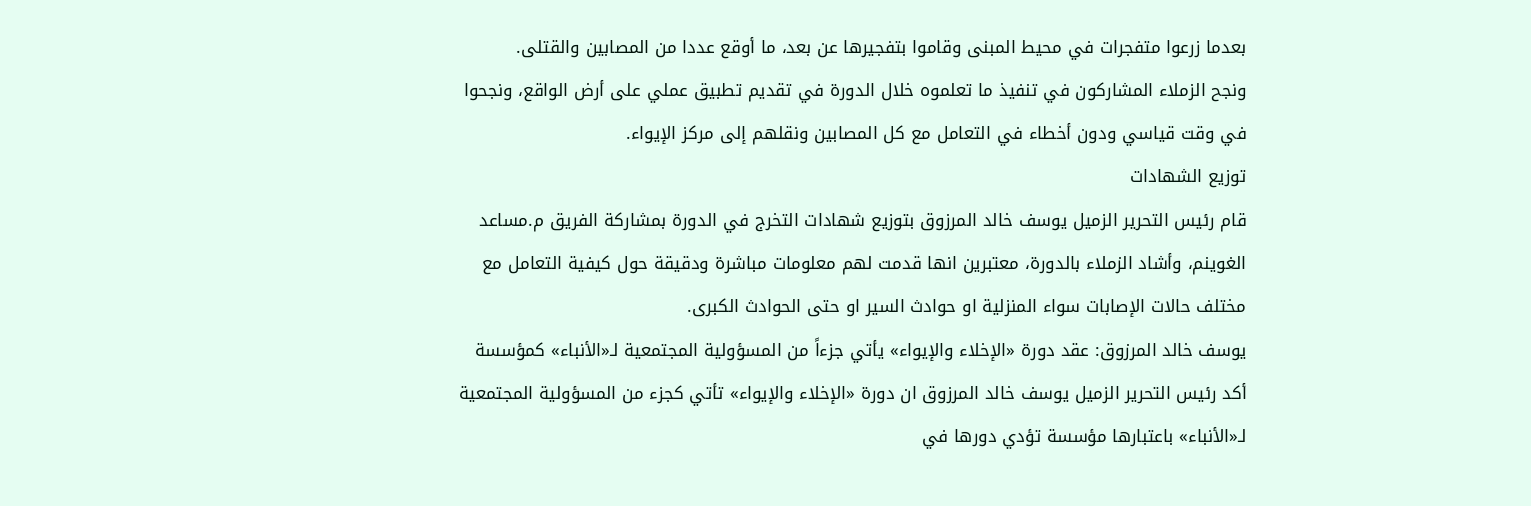بعدما زرعوا متفجرات في محيط المبنى وقاموا بتفجيرها عن بعد، ما أوقع عددا من المصابين والقتلى.
ونجح الزملاء المشاركون في تنفيذ ما تعلموه خلال الدورة في تقديم تطبيق عملي على أرض الواقع، ونجحوا في وقت قياسي ودون أخطاء في التعامل مع كل المصابين ونقلهم إلى مركز الإيواء.
توزيع الشهادات
قام رئيس التحرير الزميل يوسف خالد المرزوق بتوزيع شهادات التخرج في الدورة بمشاركة الفريق م.مساعد الغوينم، وأشاد الزملاء بالدورة، معتبرين انها قدمت لهم معلومات مباشرة ودقيقة حول كيفية التعامل مع مختلف حالات الإصابات سواء المنزلية او حوادث السير او حتى الحوادث الكبرى.
يوسف خالد المرزوق: عقد دورة «الإخلاء والإيواء» يأتي جزءاً من المسؤولية المجتمعية لـ«الأنباء» كمؤسسة
أكد رئيس التحرير الزميل يوسف خالد المرزوق ان دورة «الإخلاء والإيواء» تأتي كجزء من المسؤولية المجتمعية لـ«الأنباء» باعتبارها مؤسسة تؤدي دورها في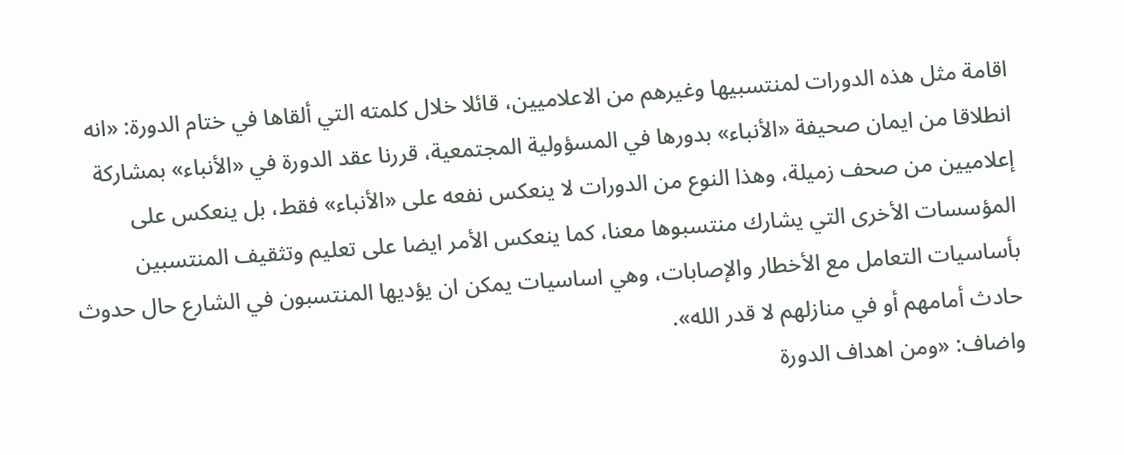اقامة مثل هذه الدورات لمنتسبيها وغيرهم من الاعلاميين، قائلا خلال كلمته التي ألقاها في ختام الدورة: «انه انطلاقا من ايمان صحيفة «الأنباء» بدورها في المسؤولية المجتمعية، قررنا عقد الدورة في «الأنباء» بمشاركة إعلاميين من صحف زميلة، وهذا النوع من الدورات لا ينعكس نفعه على «الأنباء» فقط، بل ينعكس على المؤسسات الأخرى التي يشارك منتسبوها معنا، كما ينعكس الأمر ايضا على تعليم وتثقيف المنتسبين بأساسيات التعامل مع الأخطار والإصابات، وهي اساسيات يمكن ان يؤديها المنتسبون في الشارع حال حدوث حادث أمامهم أو في منازلهم لا قدر الله».
واضاف: «ومن اهداف الدورة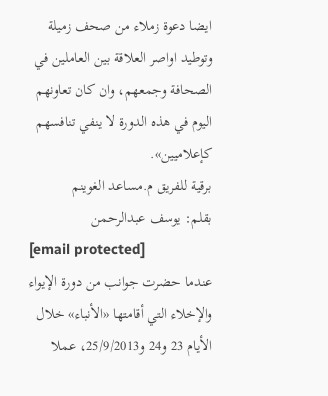ايضا دعوة زملاء من صحف زميلة وتوطيد اواصر العلاقة بين العاملين في الصحافة وجمعهم، وان كان تعاونهم اليوم في هذه الدورة لا ينفي تنافسهم كإعلاميين».
برقية للفريق م.مساعد الغوينم
بقلم: يوسف عبدالرحمن
[email protected]
عندما حضرت جوانب من دورة الإيواء والإخلاء التي أقامتها «الأنباء» خلال الأيام 23 و24 و25/9/2013، عملا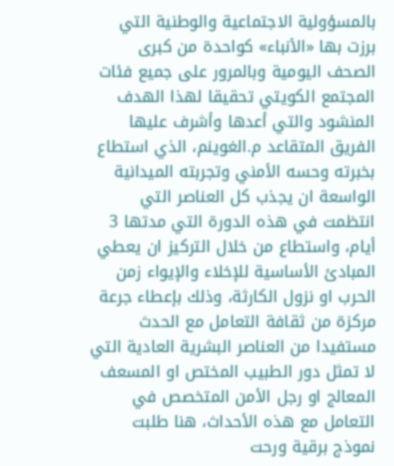بالمسؤولية الاجتماعية والوطنية التي برزت بها «الأنباء» كواحدة من كبرى الصحف اليومية وبالمرور على جميع فئات المجتمع الكويتي تحقيقا لهذا الهدف المنشود والتي أعدها وأشرف عليها الفريق المتقاعد م.الغوينم، الذي استطاع بخبرته وحسه الأمني وتجربته الميدانية الواسعة ان يجذب كل العناصر التي انتظمت في هذه الدورة التي مدتها 3 أيام، واستطاع من خلال التركيز ان يعطي المبادئ الأساسية للإخلاء والإيواء زمن الحرب او نزول الكارثة، وذلك بإعطاء جرعة مركزة من ثقافة التعامل مع الحدث مستفيدا من العناصر البشرية العادية التي لا تمثل دور الطبيب المختص او المسعف المعالج او رجل الأمن المتخصص في التعامل مع هذه الأحداث، هنا طلبت نموذج برقية ورحت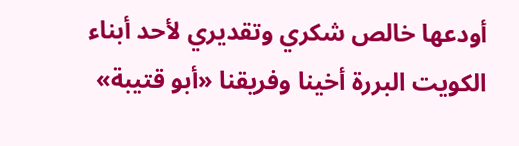أودعها خالص شكري وتقديري لأحد أبناء الكويت البررة أخينا وفريقنا «أبو قتيبة»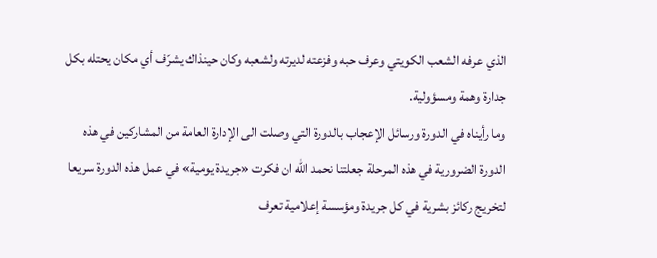الذي عرفه الشعب الكويتي وعرف حبه وفزعته لديرته ولشعبه وكان حينذاك يشرّف أي مكان يحتله بكل جدارة وهمة ومسؤولية.
وما رأيناه في الدورة ورسائل الإعجاب بالدورة التي وصلت الى الإدارة العامة من المشاركين في هذه الدورة الضرورية في هذه المرحلة جعلتنا نحمد الله ان فكرت «جريدة يومية» في عمل هذه الدورة سريعا لتخريج ركائز بشرية في كل جريدة ومؤسسة إعلامية تعرف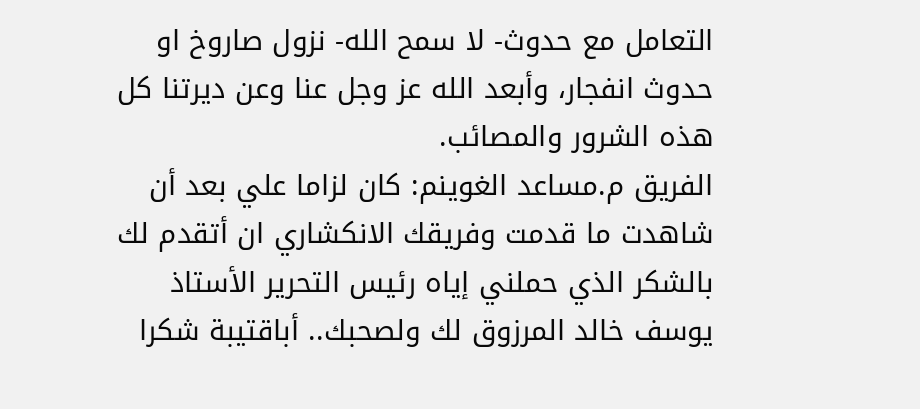التعامل مع حدوث- لا سمح الله- نزول صاروخ او حدوث انفجار، وأبعد الله عز وجل عنا وعن ديرتنا كل هذه الشرور والمصائب.
الفريق م.مساعد الغوينم: كان لزاما علي بعد أن شاهدت ما قدمت وفريقك الانكشاري ان أتقدم لك بالشكر الذي حملني إياه رئيس التحرير الأستاذ يوسف خالد المرزوق لك ولصحبك.. أباقتيبة شكرا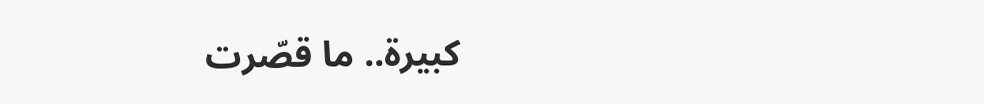كبيرة.. ما قصّرت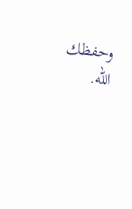وحفظك الله.